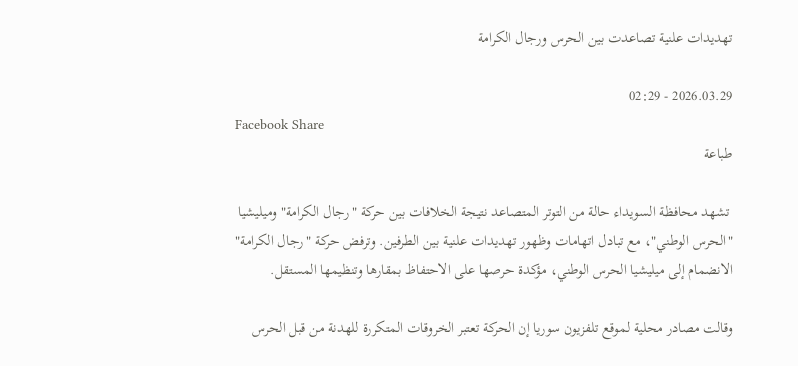تهديدات علنية تصاعدت بين الحرس ورجال الكرامة

2026.03.29 - 02:29
Facebook Share
طباعة

 تشهد محافظة السويداء حالة من التوتر المتصاعد نتيجة الخلافات بين حركة "رجال الكرامة" وميليشيا "الحرس الوطني"، مع تبادل اتهامات وظهور تهديدات علنية بين الطرفين. وترفض حركة "رجال الكرامة" الانضمام إلى ميليشيا الحرس الوطني، مؤكدة حرصها على الاحتفاظ بمقارها وتنظيمها المستقل.

وقالت مصادر محلية لموقع تلفزيون سوريا إن الحركة تعتبر الخروقات المتكررة للهدنة من قبل الحرس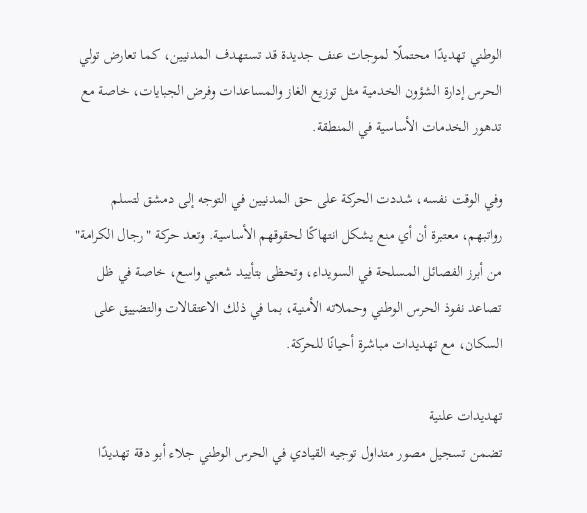الوطني تهديدًا محتملًا لموجات عنف جديدة قد تستهدف المدنيين، كما تعارض تولي الحرس إدارة الشؤون الخدمية مثل توزيع الغاز والمساعدات وفرض الجبايات، خاصة مع تدهور الخدمات الأساسية في المنطقة.

وفي الوقت نفسه، شددت الحركة على حق المدنيين في التوجه إلى دمشق لتسلم رواتبهم، معتبرة أن أي منع يشكل انتهاكًا لحقوقهم الأساسية. وتعد حركة "رجال الكرامة" من أبرز الفصائل المسلحة في السويداء، وتحظى بتأييد شعبي واسع، خاصة في ظل تصاعد نفوذ الحرس الوطني وحملاته الأمنية، بما في ذلك الاعتقالات والتضييق على السكان، مع تهديدات مباشرة أحيانًا للحركة.

تهديدات علنية
تضمن تسجيل مصور متداول توجيه القيادي في الحرس الوطني جلاء أبو دقة تهديدًا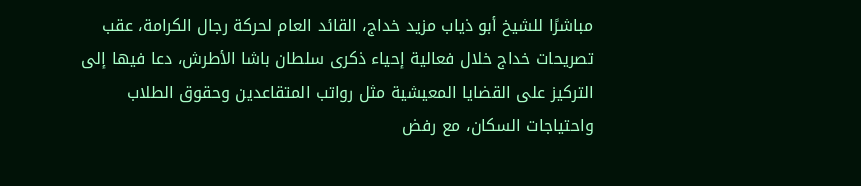مباشرًا للشيخ أبو ذياب مزيد خداج، القائد العام لحركة رجال الكرامة، عقب تصريحات خداج خلال فعالية إحياء ذكرى سلطان باشا الأطرش، دعا فيها إلى التركيز على القضايا المعيشية مثل رواتب المتقاعدين وحقوق الطلاب واحتياجات السكان، مع رفض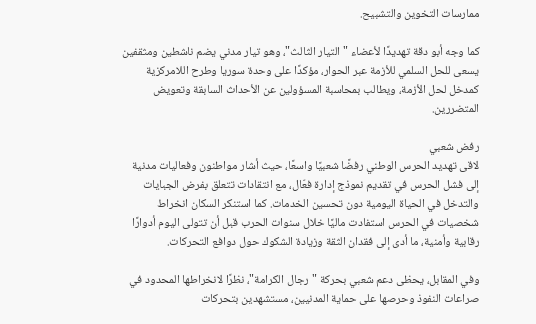ممارسات التخوين والتشبيح.

كما وجه أبو دقة تهديدًا لأعضاء "التيار الثالث"، وهو تيار مدني يضم ناشطين ومثقفين يسعى للحل السلمي للأزمة عبر الحوار، مؤكدًا على وحدة سوريا وطرح اللامركزية كمدخل لحل الأزمة، ويطالب بمحاسبة المسؤولين عن الأحداث السابقة وتعويض المتضررين.

رفض شعبي
لاقى تهديد الحرس الوطني رفضًا شعبيًا واسعًا، حيث أشار مواطنون وفعاليات مدنية إلى فشل الحرس في تقديم نموذج إدارة فعّال، مع انتقادات تتعلق بفرض الجبايات والتدخل في الحياة اليومية دون تحسين الخدمات. كما استنكر السكان انخراط شخصيات في الحرس استفادت ماليًا خلال سنوات الحرب قبل أن تتولى اليوم أدوارًا رقابية وأمنية، ما أدى إلى فقدان الثقة وزيادة الشكوك حول دوافع التحركات.

وفي المقابل، يحظى دعم شعبي بحركة "رجال الكرامة"، نظرًا لانخراطها المحدود في صراعات النفوذ وحرصها على حماية المدنيين، مستشهدين بتحركات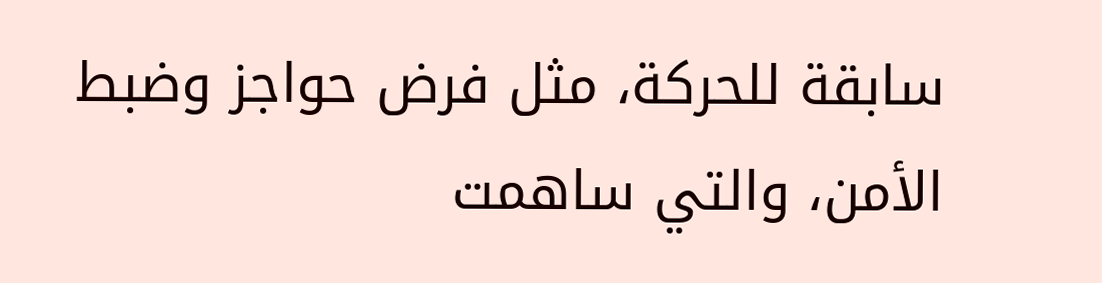سابقة للحركة، مثل فرض حواجز وضبط الأمن، والتي ساهمت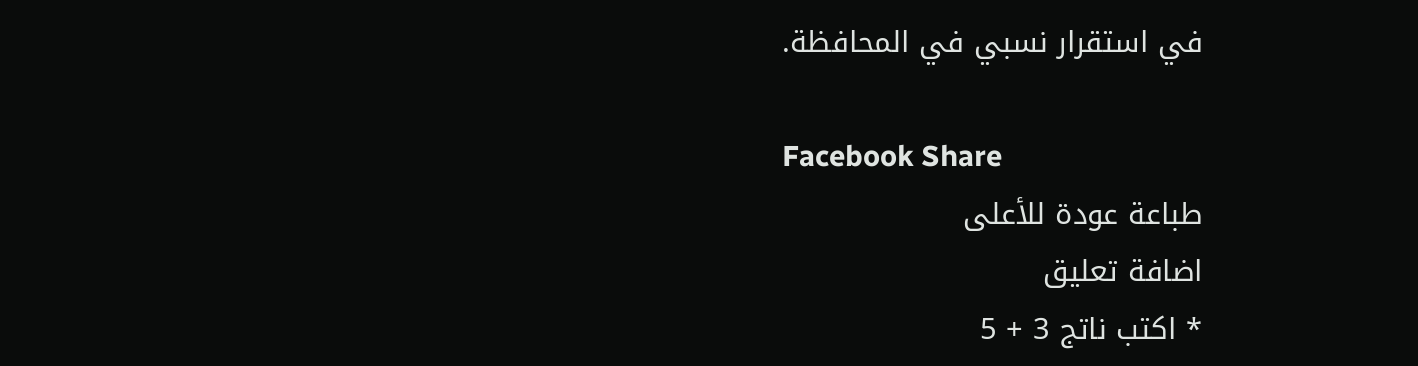في استقرار نسبي في المحافظة.

Facebook Share
طباعة عودة للأعلى
اضافة تعليق
* اكتب ناتج 3 + 5